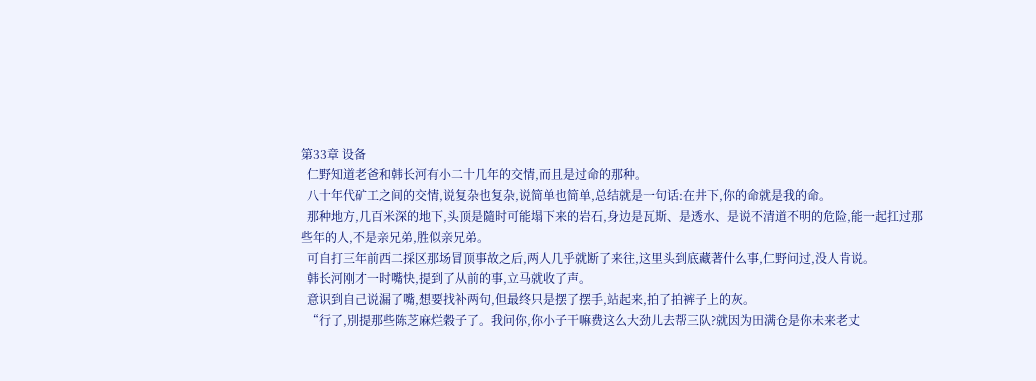第33章 设备
  仁野知道老爸和韩长河有小二十几年的交情,而且是过命的那种。
  八十年代矿工之间的交情,说复杂也复杂,说简单也简单,总结就是一句话:在井下,你的命就是我的命。
  那种地方,几百米深的地下,头顶是隨时可能塌下来的岩石,身边是瓦斯、是透水、是说不清道不明的危险,能一起扛过那些年的人,不是亲兄弟,胜似亲兄弟。
  可自打三年前西二採区那场冒顶事故之后,两人几乎就断了来往,这里头到底藏著什么事,仁野问过,没人肯说。
  韩长河刚才一时嘴快,提到了从前的事,立马就收了声。
  意识到自己说漏了嘴,想要找补两句,但最终只是摆了摆手,站起来,拍了拍裤子上的灰。
  “行了,別提那些陈芝麻烂穀子了。我问你,你小子干嘛费这么大劲儿去帮三队?就因为田满仓是你未来老丈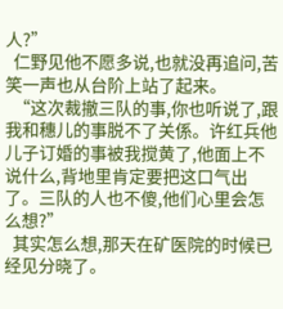人?”
  仁野见他不愿多说,也就没再追问,苦笑一声也从台阶上站了起来。
  “这次裁撤三队的事,你也听说了,跟我和穗儿的事脱不了关係。许红兵他儿子订婚的事被我搅黄了,他面上不说什么,背地里肯定要把这口气出了。三队的人也不傻,他们心里会怎么想?”
  其实怎么想,那天在矿医院的时候已经见分晓了。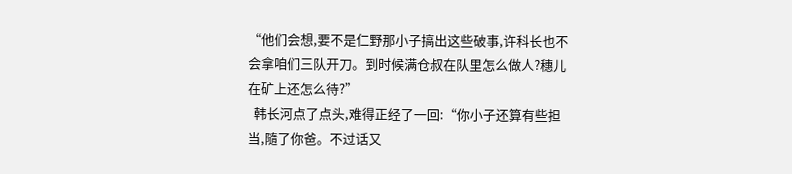“他们会想,要不是仁野那小子搞出这些破事,许科长也不会拿咱们三队开刀。到时候满仓叔在队里怎么做人?穗儿在矿上还怎么待?”
  韩长河点了点头,难得正经了一回:“你小子还算有些担当,隨了你爸。不过话又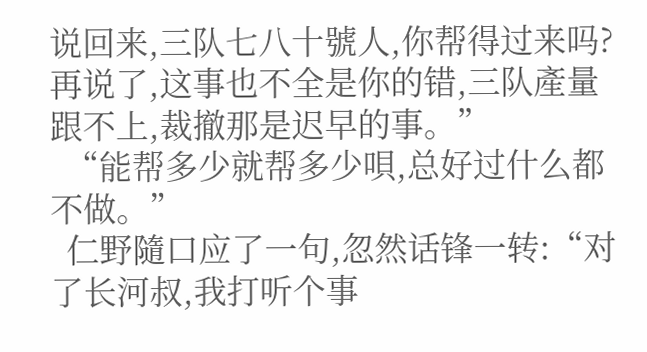说回来,三队七八十號人,你帮得过来吗?再说了,这事也不全是你的错,三队產量跟不上,裁撤那是迟早的事。”
  “能帮多少就帮多少唄,总好过什么都不做。”
  仁野隨口应了一句,忽然话锋一转:“对了长河叔,我打听个事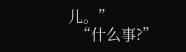儿。”
  “什么事?”